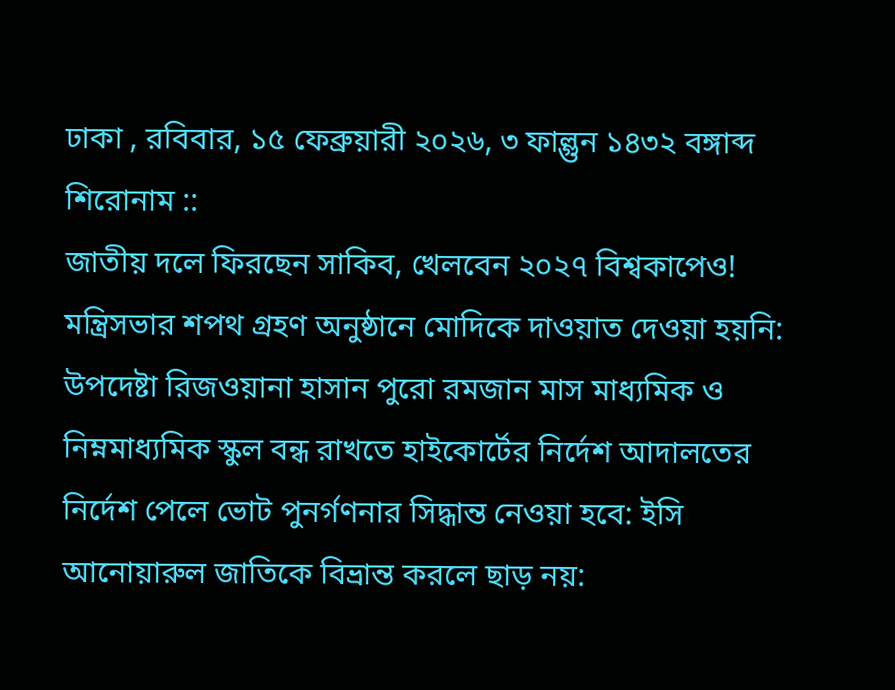ঢাকা , রবিবার, ১৫ ফেব্রুয়ারী ২০২৬, ৩ ফাল্গুন ১৪৩২ বঙ্গাব্দ
শিরোনাম ::
জাতীয় দলে ফিরছেন সাকিব, খেলবেন ২০২৭ বিশ্বকাপেও! মন্ত্রিসভার শপথ গ্রহণ অনুষ্ঠানে মোদিকে দাওয়াত দেওয়া হয়নি: উপদেষ্টা রিজওয়ানা হাসান পুরো রমজান মাস মাধ্যমিক ও নিম্নমাধ্যমিক স্কুল বন্ধ রাখতে হাইকোর্টের নির্দেশ আদালতের নির্দেশ পেলে ভোট পুনর্গণনার সিদ্ধান্ত নেওয়া হবে: ইসি আনোয়ারুল জাতিকে বিভ্রান্ত করলে ছাড় নয়: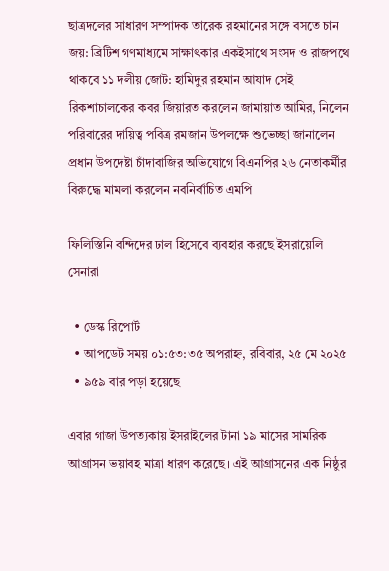ছাত্রদলের সাধারণ সম্পাদক তারেক রহমানের সঙ্গে বসতে চান জয়: ব্রিটিশ গণমাধ্যমে সাক্ষাৎকার একইসাথে সংসদ ও রাজপথে থাকবে ১১ দলীয় জোট: হামিদুর রহমান আযাদ সেই রিকশাচালকের কবর জিয়ারত করলেন জামায়াত আমির, নিলেন পরিবারের দায়িত্ব পবিত্র রমজান উপলক্ষে শুভেচ্ছা জানালেন প্রধান উপদেষ্টা চাঁদাবাজির অভিযোগে বিএনপির ২৬ নেতাকর্মীর বিরুদ্ধে মামলা করলেন নবনির্বাচিত এমপি

ফিলিস্তিনি বন্দিদের ঢাল হিসেবে ব্যবহার করছে ইসরায়েলি সেনারা

  • ডেস্ক রিপোর্ট
  • আপডেট সময় ০১:৫৩:৩৫ অপরাহ্ন, রবিবার, ২৫ মে ২০২৫
  • ৯৫৯ বার পড়া হয়েছে

এবার গাজা উপত্যকায় ইসরাইলের টানা ১৯ মাসের সামরিক আগ্রাসন ভয়াবহ মাত্রা ধারণ করেছে। এই আগ্রাসনের এক নিষ্ঠুর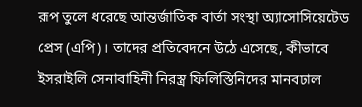রূপ তুলে ধরেছে আন্তর্জাতিক বার্তা সংস্থা অ্যাসোসিয়েটেড প্রেস (এপি)। তাদের প্রতিবেদনে উঠে এসেছে, কীভাবে ইসরাইলি সেনাবাহিনী নিরস্ত্র ফিলিস্তিনিদের মানবঢাল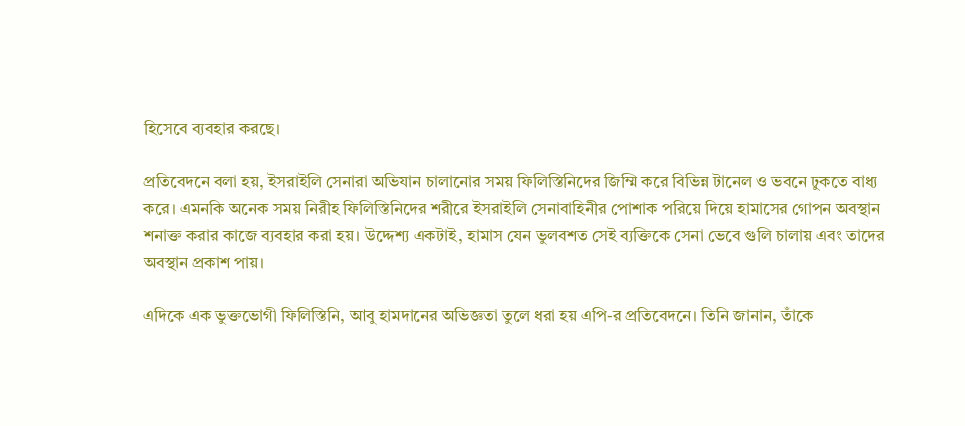হিসেবে ব্যবহার করছে।

প্রতিবেদনে বলা হয়, ইসরাইলি সেনারা অভিযান চালানোর সময় ফিলিস্তিনিদের জিম্মি করে বিভিন্ন টানেল ও ভবনে ঢুকতে বাধ্য করে। এমনকি অনেক সময় নিরীহ ফিলিস্তিনিদের শরীরে ইসরাইলি সেনাবাহিনীর পোশাক পরিয়ে দিয়ে হামাসের গোপন অবস্থান শনাক্ত করার কাজে ব্যবহার করা হয়। উদ্দেশ্য একটাই, হামাস যেন ভুলবশত সেই ব্যক্তিকে সেনা ভেবে গুলি চালায় এবং তাদের অবস্থান প্রকাশ পায়।

এদিকে এক ভুক্তভোগী ফিলিস্তিনি, আবু হামদানের অভিজ্ঞতা তুলে ধরা হয় এপি-র প্রতিবেদনে। তিনি জানান, তাঁকে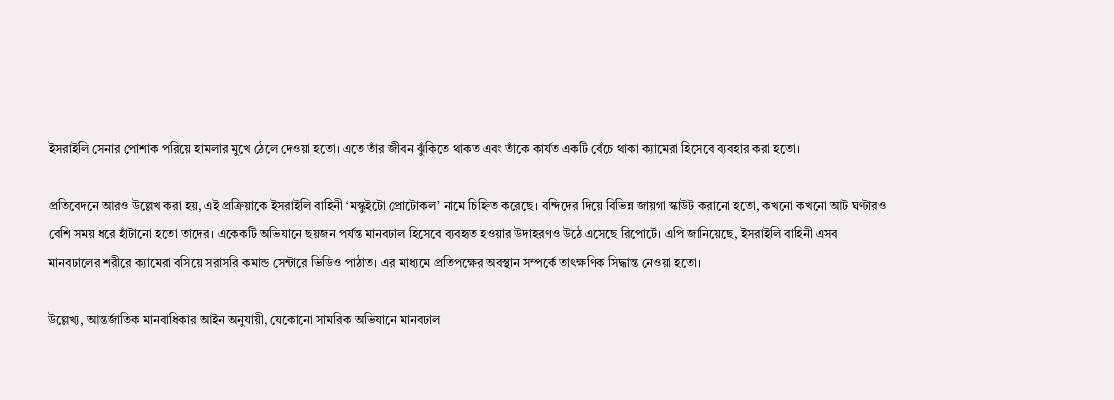ইসরাইলি সেনার পোশাক পরিয়ে হামলার মুখে ঠেলে দেওয়া হতো। এতে তাঁর জীবন ঝুঁকিতে থাকত এবং তাঁকে কার্যত একটি বেঁচে থাকা ক্যামেরা হিসেবে ব্যবহার করা হতো।

প্রতিবেদনে আরও উল্লেখ করা হয়, এই প্রক্রিয়াকে ইসরাইলি বাহিনী ‘মস্কুইটো প্রোটোকল’ নামে চিহ্নিত করেছে। বন্দিদের দিয়ে বিভিন্ন জায়গা স্কাউট করানো হতো, কখনো কখনো আট ঘণ্টারও বেশি সময় ধরে হাঁটানো হতো তাদের। একেকটি অভিযানে ছয়জন পর্যন্ত মানবঢাল হিসেবে ব্যবহৃত হওয়ার উদাহরণও উঠে এসেছে রিপোর্টে। এপি জানিয়েছে, ইসরাইলি বাহিনী এসব মানবঢালের শরীরে ক্যামেরা বসিয়ে সরাসরি কমান্ড সেন্টারে ভিডিও পাঠাত। এর মাধ্যমে প্রতিপক্ষের অবস্থান সম্পর্কে তাৎক্ষণিক সিদ্ধান্ত নেওয়া হতো।

উল্লেখ্য, আন্তর্জাতিক মানবাধিকার আইন অনুযায়ী, যেকোনো সামরিক অভিযানে মানবঢাল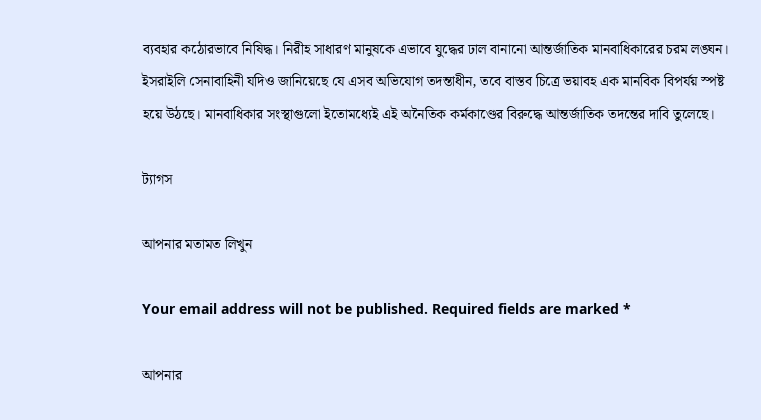ব্যবহার কঠোরভাবে নিষিদ্ধ। নিরীহ সাধারণ মানুষকে এভাবে যুদ্ধের ঢাল বানানো আন্তর্জাতিক মানবাধিকারের চরম লঙ্ঘন। ইসরাইলি সেনাবাহিনী যদিও জানিয়েছে যে এসব অভিযোগ তদন্তাধীন, তবে বাস্তব চিত্রে ভয়াবহ এক মানবিক বিপর্যয় স্পষ্ট হয়ে উঠছে। মানবাধিকার সংস্থাগুলো ইতোমধ্যেই এই অনৈতিক কর্মকাণ্ডের বিরুদ্ধে আন্তর্জাতিক তদন্তের দাবি তুলেছে।

ট্যাগস

আপনার মতামত লিখুন

Your email address will not be published. Required fields are marked *

আপনার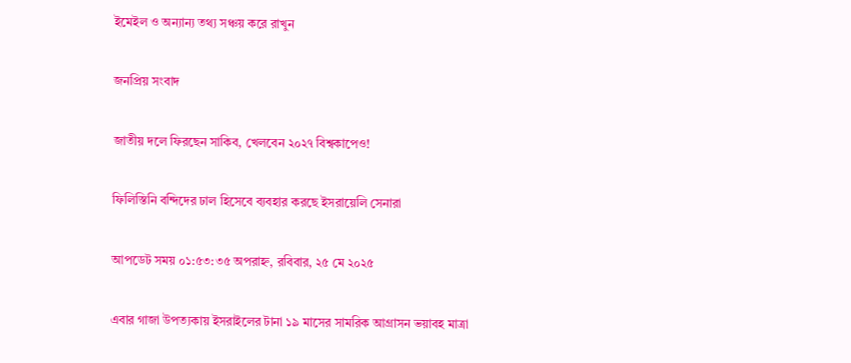ইমেইল ও অন্যান্য তথ্য সঞ্চয় করে রাখুন

জনপ্রিয় সংবাদ

জাতীয় দলে ফিরছেন সাকিব, খেলবেন ২০২৭ বিশ্বকাপেও!

ফিলিস্তিনি বন্দিদের ঢাল হিসেবে ব্যবহার করছে ইসরায়েলি সেনারা

আপডেট সময় ০১:৫৩:৩৫ অপরাহ্ন, রবিবার, ২৫ মে ২০২৫

এবার গাজা উপত্যকায় ইসরাইলের টানা ১৯ মাসের সামরিক আগ্রাসন ভয়াবহ মাত্রা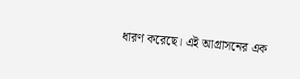ধারণ করেছে। এই আগ্রাসনের এক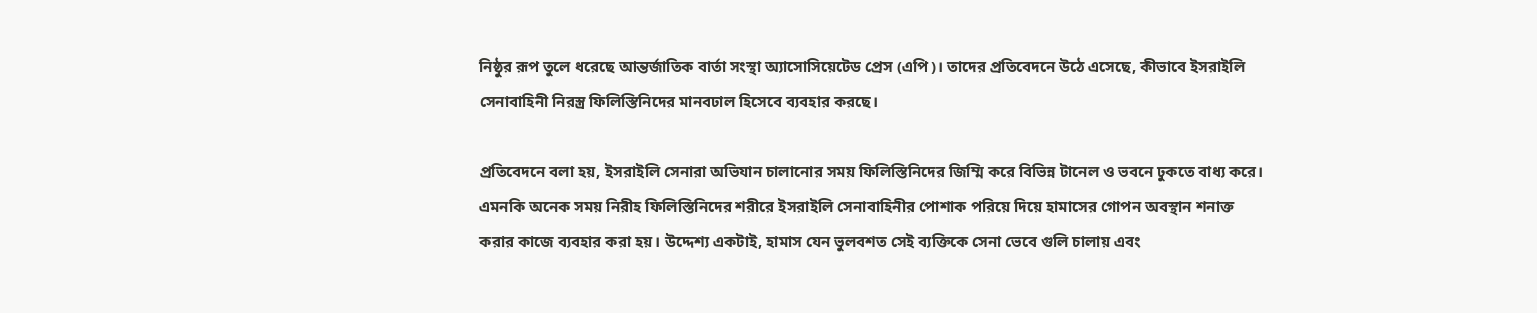নিষ্ঠুর রূপ তুলে ধরেছে আন্তর্জাতিক বার্তা সংস্থা অ্যাসোসিয়েটেড প্রেস (এপি)। তাদের প্রতিবেদনে উঠে এসেছে, কীভাবে ইসরাইলি সেনাবাহিনী নিরস্ত্র ফিলিস্তিনিদের মানবঢাল হিসেবে ব্যবহার করছে।

প্রতিবেদনে বলা হয়, ইসরাইলি সেনারা অভিযান চালানোর সময় ফিলিস্তিনিদের জিম্মি করে বিভিন্ন টানেল ও ভবনে ঢুকতে বাধ্য করে। এমনকি অনেক সময় নিরীহ ফিলিস্তিনিদের শরীরে ইসরাইলি সেনাবাহিনীর পোশাক পরিয়ে দিয়ে হামাসের গোপন অবস্থান শনাক্ত করার কাজে ব্যবহার করা হয়। উদ্দেশ্য একটাই, হামাস যেন ভুলবশত সেই ব্যক্তিকে সেনা ভেবে গুলি চালায় এবং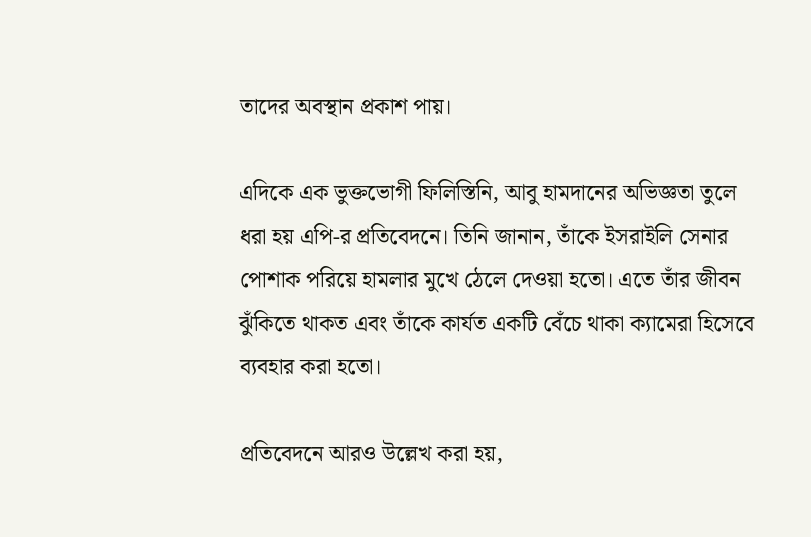তাদের অবস্থান প্রকাশ পায়।

এদিকে এক ভুক্তভোগী ফিলিস্তিনি, আবু হামদানের অভিজ্ঞতা তুলে ধরা হয় এপি-র প্রতিবেদনে। তিনি জানান, তাঁকে ইসরাইলি সেনার পোশাক পরিয়ে হামলার মুখে ঠেলে দেওয়া হতো। এতে তাঁর জীবন ঝুঁকিতে থাকত এবং তাঁকে কার্যত একটি বেঁচে থাকা ক্যামেরা হিসেবে ব্যবহার করা হতো।

প্রতিবেদনে আরও উল্লেখ করা হয়,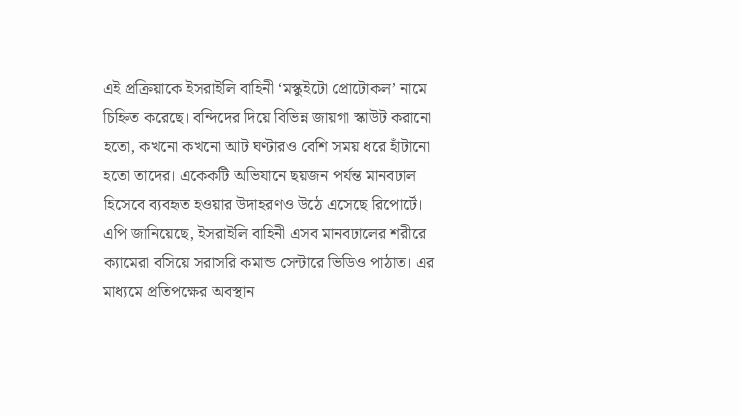এই প্রক্রিয়াকে ইসরাইলি বাহিনী ‘মস্কুইটো প্রোটোকল’ নামে চিহ্নিত করেছে। বন্দিদের দিয়ে বিভিন্ন জায়গা স্কাউট করানো হতো, কখনো কখনো আট ঘণ্টারও বেশি সময় ধরে হাঁটানো হতো তাদের। একেকটি অভিযানে ছয়জন পর্যন্ত মানবঢাল হিসেবে ব্যবহৃত হওয়ার উদাহরণও উঠে এসেছে রিপোর্টে। এপি জানিয়েছে, ইসরাইলি বাহিনী এসব মানবঢালের শরীরে ক্যামেরা বসিয়ে সরাসরি কমান্ড সেন্টারে ভিডিও পাঠাত। এর মাধ্যমে প্রতিপক্ষের অবস্থান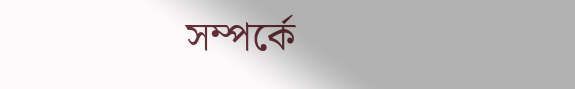সম্পর্কে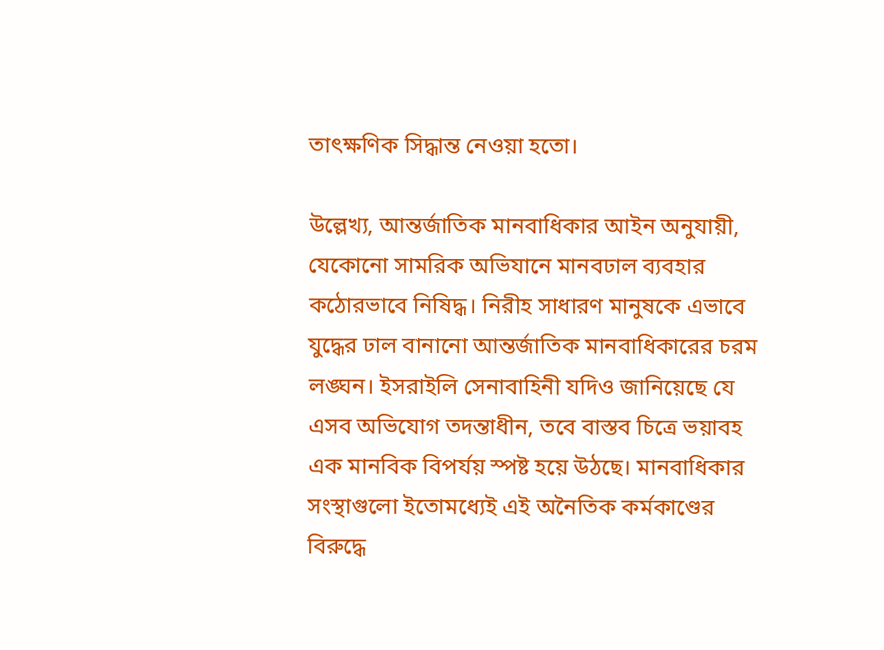তাৎক্ষণিক সিদ্ধান্ত নেওয়া হতো।

উল্লেখ্য, আন্তর্জাতিক মানবাধিকার আইন অনুযায়ী, যেকোনো সামরিক অভিযানে মানবঢাল ব্যবহার কঠোরভাবে নিষিদ্ধ। নিরীহ সাধারণ মানুষকে এভাবে যুদ্ধের ঢাল বানানো আন্তর্জাতিক মানবাধিকারের চরম লঙ্ঘন। ইসরাইলি সেনাবাহিনী যদিও জানিয়েছে যে এসব অভিযোগ তদন্তাধীন, তবে বাস্তব চিত্রে ভয়াবহ এক মানবিক বিপর্যয় স্পষ্ট হয়ে উঠছে। মানবাধিকার সংস্থাগুলো ইতোমধ্যেই এই অনৈতিক কর্মকাণ্ডের বিরুদ্ধে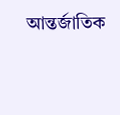আন্তর্জাতিক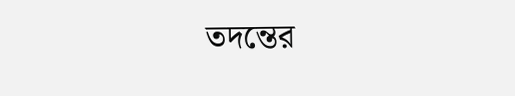তদন্তের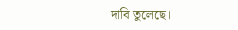দাবি তুলেছে।